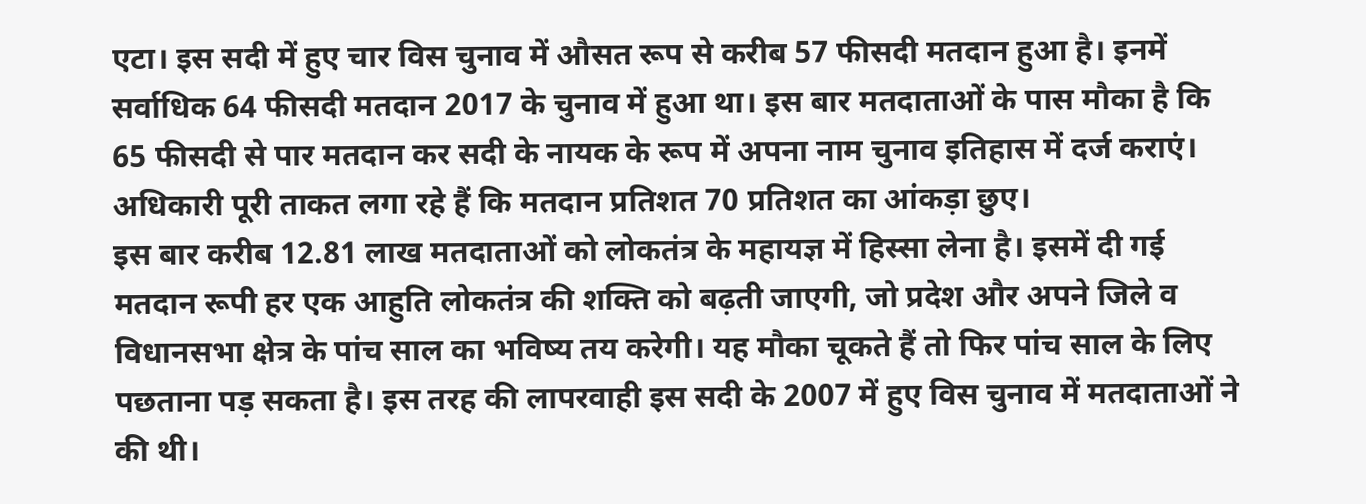एटा। इस सदी में हुए चार विस चुनाव में औसत रूप से करीब 57 फीसदी मतदान हुआ है। इनमें सर्वाधिक 64 फीसदी मतदान 2017 के चुनाव में हुआ था। इस बार मतदाताओं के पास मौका है कि 65 फीसदी से पार मतदान कर सदी के नायक के रूप में अपना नाम चुनाव इतिहास में दर्ज कराएं। अधिकारी पूरी ताकत लगा रहे हैं कि मतदान प्रतिशत 70 प्रतिशत का आंकड़ा छुए।
इस बार करीब 12.81 लाख मतदाताओं को लोकतंत्र के महायज्ञ में हिस्सा लेना है। इसमें दी गई मतदान रूपी हर एक आहुति लोकतंत्र की शक्ति को बढ़ती जाएगी, जो प्रदेश और अपने जिले व विधानसभा क्षेत्र के पांच साल का भविष्य तय करेगी। यह मौका चूकते हैं तो फिर पांच साल के लिए पछताना पड़ सकता है। इस तरह की लापरवाही इस सदी के 2007 में हुए विस चुनाव में मतदाताओं ने की थी।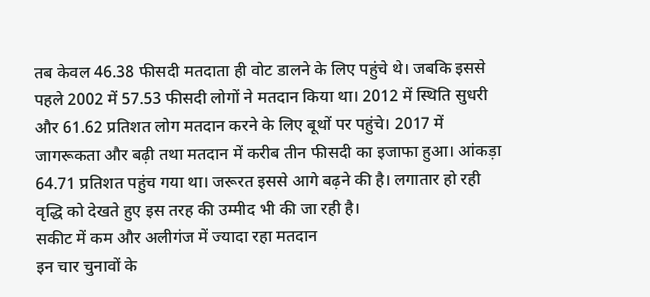तब केवल 46.38 फीसदी मतदाता ही वोट डालने के लिए पहुंचे थे। जबकि इससे पहले 2002 में 57.53 फीसदी लोगों ने मतदान किया था। 2012 में स्थिति सुधरी और 61.62 प्रतिशत लोग मतदान करने के लिए बूथों पर पहुंचे। 2017 में जागरूकता और बढ़ी तथा मतदान में करीब तीन फीसदी का इजाफा हुआ। आंकड़ा 64.71 प्रतिशत पहुंच गया था। जरूरत इससे आगे बढ़ने की है। लगातार हो रही वृद्धि को देखते हुए इस तरह की उम्मीद भी की जा रही है।
सकीट में कम और अलीगंज में ज्यादा रहा मतदान
इन चार चुनावों के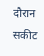दौरान सकीट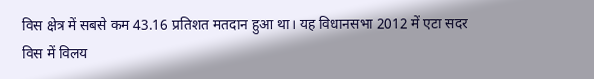विस क्षेत्र में सबसे कम 43.16 प्रतिशत मतदान हुआ था। यह विधानसभा 2012 में एटा सदर विस में विलय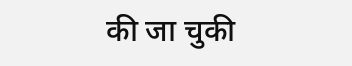की जा चुकी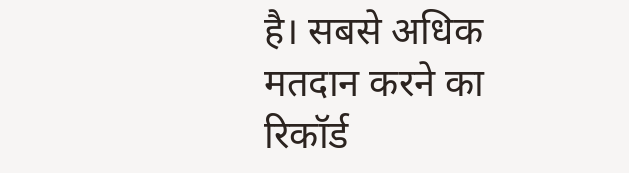है। सबसे अधिक मतदान करने का रिकॉर्ड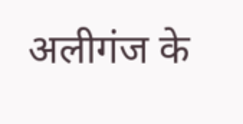अलीगंज के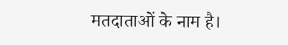मतदाताओं के नाम है।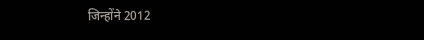जिन्होंने 2012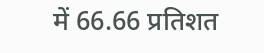में 66.66 प्रतिशत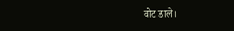वोट डाले।